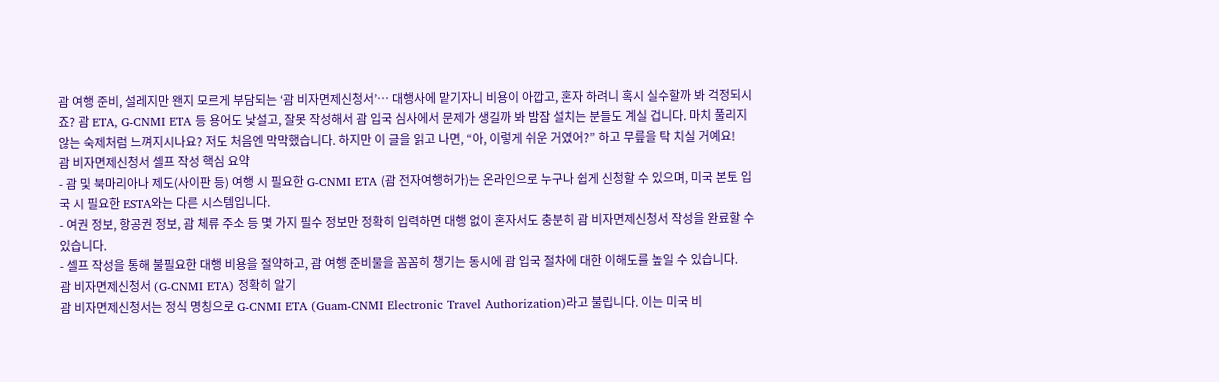괌 여행 준비, 설레지만 왠지 모르게 부담되는 ‘괌 비자면제신청서’… 대행사에 맡기자니 비용이 아깝고, 혼자 하려니 혹시 실수할까 봐 걱정되시죠? 괌 ETA, G-CNMI ETA 등 용어도 낯설고, 잘못 작성해서 괌 입국 심사에서 문제가 생길까 봐 밤잠 설치는 분들도 계실 겁니다. 마치 풀리지 않는 숙제처럼 느껴지시나요? 저도 처음엔 막막했습니다. 하지만 이 글을 읽고 나면, “아, 이렇게 쉬운 거였어?” 하고 무릎을 탁 치실 거예요!
괌 비자면제신청서 셀프 작성 핵심 요약
- 괌 및 북마리아나 제도(사이판 등) 여행 시 필요한 G-CNMI ETA (괌 전자여행허가)는 온라인으로 누구나 쉽게 신청할 수 있으며, 미국 본토 입국 시 필요한 ESTA와는 다른 시스템입니다.
- 여권 정보, 항공권 정보, 괌 체류 주소 등 몇 가지 필수 정보만 정확히 입력하면 대행 없이 혼자서도 충분히 괌 비자면제신청서 작성을 완료할 수 있습니다.
- 셀프 작성을 통해 불필요한 대행 비용을 절약하고, 괌 여행 준비물을 꼼꼼히 챙기는 동시에 괌 입국 절차에 대한 이해도를 높일 수 있습니다.
괌 비자면제신청서 (G-CNMI ETA) 정확히 알기
괌 비자면제신청서는 정식 명칭으로 G-CNMI ETA (Guam-CNMI Electronic Travel Authorization)라고 불립니다. 이는 미국 비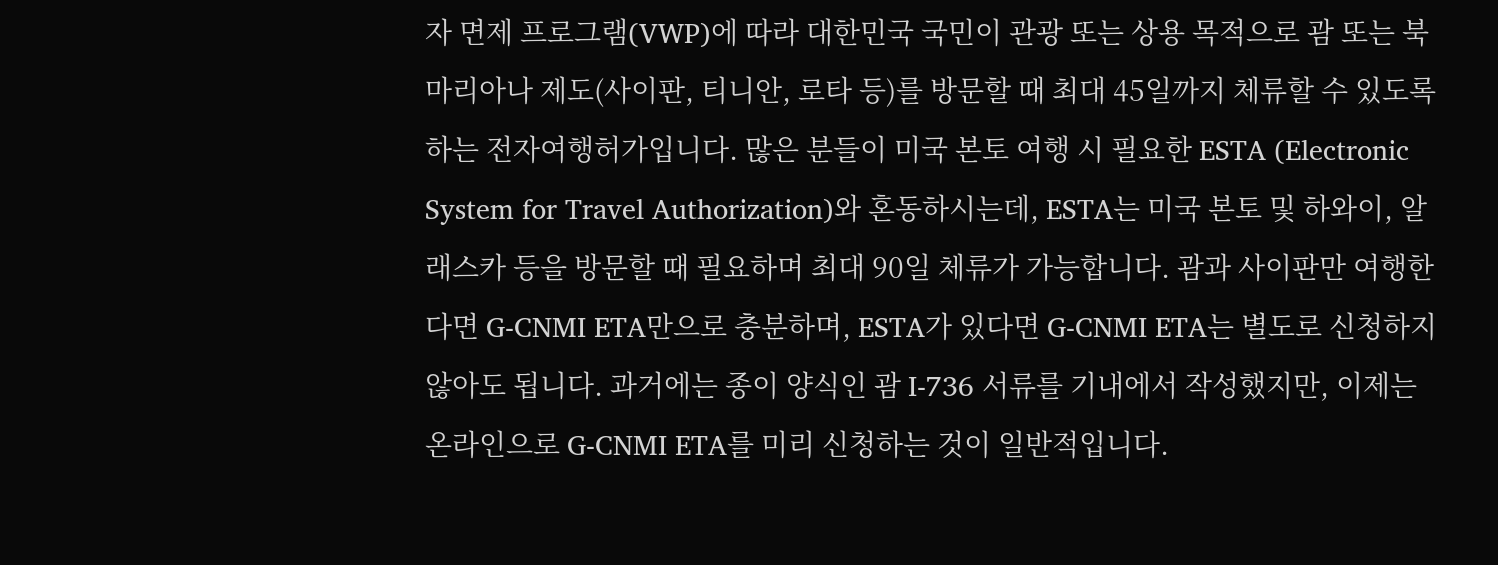자 면제 프로그램(VWP)에 따라 대한민국 국민이 관광 또는 상용 목적으로 괌 또는 북마리아나 제도(사이판, 티니안, 로타 등)를 방문할 때 최대 45일까지 체류할 수 있도록 하는 전자여행허가입니다. 많은 분들이 미국 본토 여행 시 필요한 ESTA (Electronic System for Travel Authorization)와 혼동하시는데, ESTA는 미국 본토 및 하와이, 알래스카 등을 방문할 때 필요하며 최대 90일 체류가 가능합니다. 괌과 사이판만 여행한다면 G-CNMI ETA만으로 충분하며, ESTA가 있다면 G-CNMI ETA는 별도로 신청하지 않아도 됩니다. 과거에는 종이 양식인 괌 I-736 서류를 기내에서 작성했지만, 이제는 온라인으로 G-CNMI ETA를 미리 신청하는 것이 일반적입니다.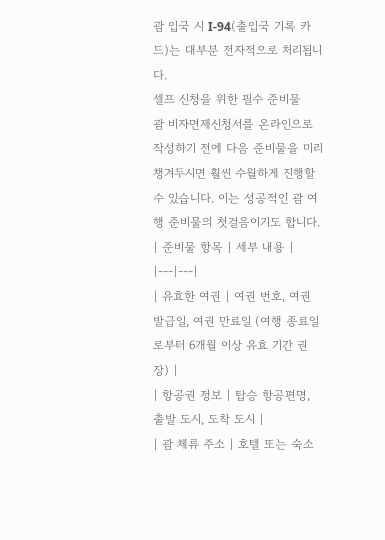괌 입국 시 I-94(출입국 기록 카드)는 대부분 전자적으로 처리됩니다.
셀프 신청을 위한 필수 준비물
괌 비자면제신청서를 온라인으로 작성하기 전에 다음 준비물을 미리 챙겨두시면 훨씬 수월하게 진행할 수 있습니다. 이는 성공적인 괌 여행 준비물의 첫걸음이기도 합니다.
| 준비물 항목 | 세부 내용 |
|---|---|
| 유효한 여권 | 여권 번호, 여권 발급일, 여권 만료일 (여행 종료일로부터 6개월 이상 유효 기간 권장) |
| 항공권 정보 | 탑승 항공편명, 출발 도시, 도착 도시 |
| 괌 체류 주소 | 호텔 또는 숙소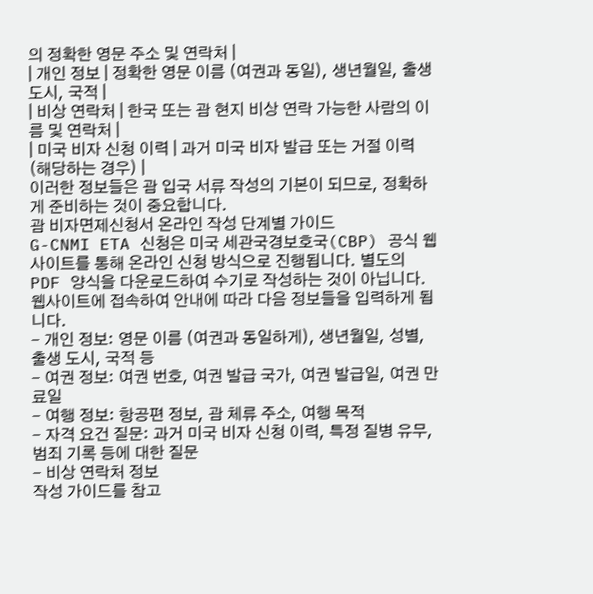의 정확한 영문 주소 및 연락처 |
| 개인 정보 | 정확한 영문 이름 (여권과 동일), 생년월일, 출생 도시, 국적 |
| 비상 연락처 | 한국 또는 괌 현지 비상 연락 가능한 사람의 이름 및 연락처 |
| 미국 비자 신청 이력 | 과거 미국 비자 발급 또는 거절 이력 (해당하는 경우) |
이러한 정보들은 괌 입국 서류 작성의 기본이 되므로, 정확하게 준비하는 것이 중요합니다.
괌 비자면제신청서 온라인 작성 단계별 가이드
G-CNMI ETA 신청은 미국 세관국경보호국(CBP) 공식 웹사이트를 통해 온라인 신청 방식으로 진행됩니다. 별도의 PDF 양식을 다운로드하여 수기로 작성하는 것이 아닙니다. 웹사이트에 접속하여 안내에 따라 다음 정보들을 입력하게 됩니다.
- 개인 정보: 영문 이름 (여권과 동일하게), 생년월일, 성별, 출생 도시, 국적 등
- 여권 정보: 여권 번호, 여권 발급 국가, 여권 발급일, 여권 만료일
- 여행 정보: 항공편 정보, 괌 체류 주소, 여행 목적
- 자격 요건 질문: 과거 미국 비자 신청 이력, 특정 질병 유무, 범죄 기록 등에 대한 질문
- 비상 연락처 정보
작성 가이드를 참고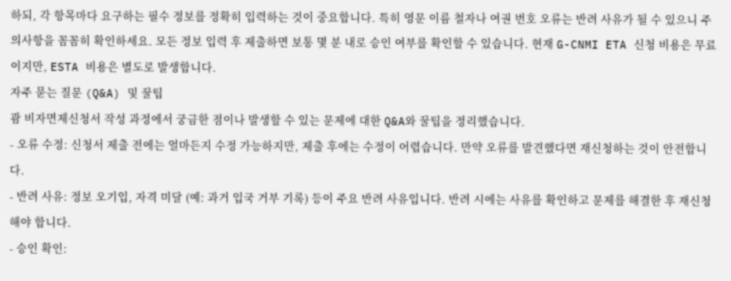하되, 각 항목마다 요구하는 필수 정보를 정확히 입력하는 것이 중요합니다. 특히 영문 이름 철자나 여권 번호 오류는 반려 사유가 될 수 있으니 주의사항을 꼼꼼히 확인하세요. 모든 정보 입력 후 제출하면 보통 몇 분 내로 승인 여부를 확인할 수 있습니다. 현재 G-CNMI ETA 신청 비용은 무료이지만, ESTA 비용은 별도로 발생합니다.
자주 묻는 질문 (Q&A) 및 꿀팁
괌 비자면제신청서 작성 과정에서 궁금한 점이나 발생할 수 있는 문제에 대한 Q&A와 꿀팁을 정리했습니다.
- 오류 수정: 신청서 제출 전에는 얼마든지 수정 가능하지만, 제출 후에는 수정이 어렵습니다. 만약 오류를 발견했다면 재신청하는 것이 안전합니다.
- 반려 사유: 정보 오기입, 자격 미달 (예: 과거 입국 거부 기록) 등이 주요 반려 사유입니다. 반려 시에는 사유를 확인하고 문제를 해결한 후 재신청해야 합니다.
- 승인 확인: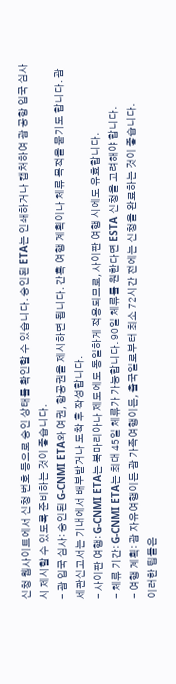신청 웹사이트에서 신청 번호 등으로 승인 상태를 확인할 수 있습니다. 승인된 ETA는 인쇄하거나 캡처하여 괌 공항 입국 심사 시 제시할 수 있도록 준비하는 것이 좋습니다.
- 괌 입국 심사: 승인된 G-CNMI ETA와 여권, 항공권을 제시하면 됩니다. 간혹 여행 계획이나 체류 목적을 묻기도 합니다. 괌 세관신고서는 기내에서 배부받거나 도착 후 작성합니다.
- 사이판 여행: G-CNMI ETA는 북마리아나 제도에도 동일하게 적용되므로, 사이판 여행 시에도 유효합니다.
- 체류 기간: G-CNMI ETA는 최대 45일 체류가 가능합니다. 90일 체류를 원한다면 ESTA 신청을 고려해야 합니다.
- 여행 계획: 괌 자유여행이든 괌 가족여행이든, 출국일로부터 최소 72시간 전에는 신청을 완료하는 것이 좋습니다.
이러한 팁들은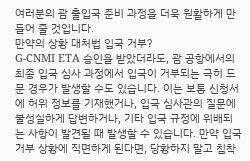여러분의 괌 출입국 준비 과정을 더욱 원활하게 만들어 줄 것입니다.
만약의 상황 대처법 입국 거부?
G-CNMI ETA 승인을 받았더라도, 괌 공항에서의 최종 입국 심사 과정에서 입국이 거부되는 극히 드문 경우가 발생할 수도 있습니다. 이는 보통 신청서에 허위 정보를 기재했거나, 입국 심사관의 질문에 불성실하게 답변하거나, 기타 입국 규정에 위배되는 사항이 발견될 때 발생할 수 있습니다. 만약 입국 거부 상황에 직면하게 된다면, 당황하지 말고 침착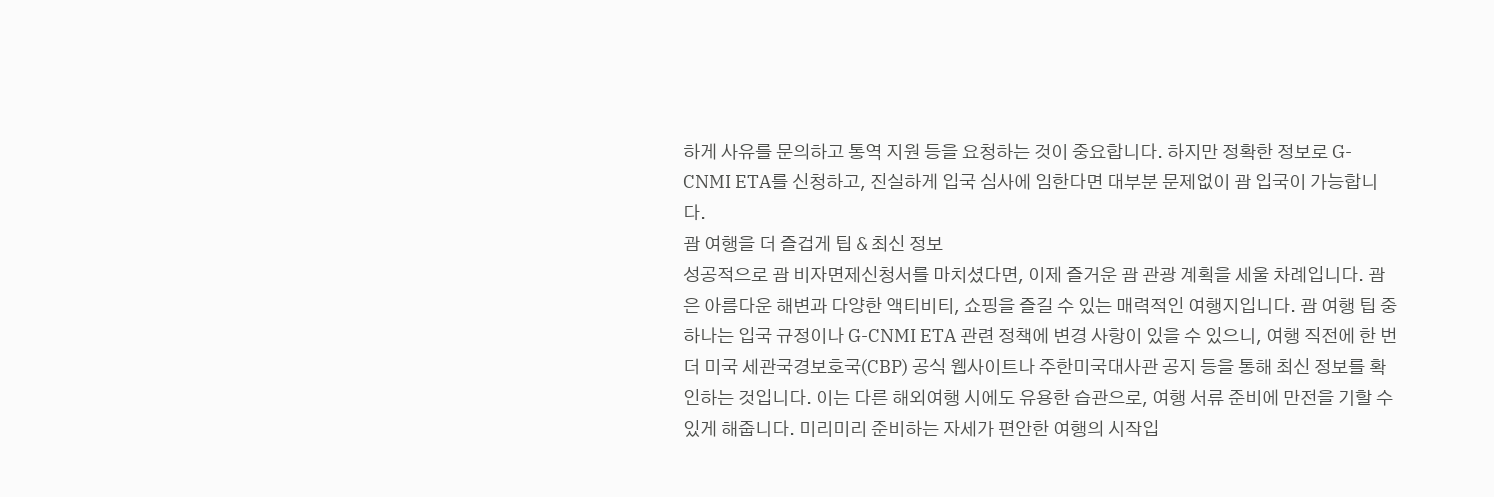하게 사유를 문의하고 통역 지원 등을 요청하는 것이 중요합니다. 하지만 정확한 정보로 G-CNMI ETA를 신청하고, 진실하게 입국 심사에 임한다면 대부분 문제없이 괌 입국이 가능합니다.
괌 여행을 더 즐겁게 팁 & 최신 정보
성공적으로 괌 비자면제신청서를 마치셨다면, 이제 즐거운 괌 관광 계획을 세울 차례입니다. 괌은 아름다운 해변과 다양한 액티비티, 쇼핑을 즐길 수 있는 매력적인 여행지입니다. 괌 여행 팁 중 하나는 입국 규정이나 G-CNMI ETA 관련 정책에 변경 사항이 있을 수 있으니, 여행 직전에 한 번 더 미국 세관국경보호국(CBP) 공식 웹사이트나 주한미국대사관 공지 등을 통해 최신 정보를 확인하는 것입니다. 이는 다른 해외여행 시에도 유용한 습관으로, 여행 서류 준비에 만전을 기할 수 있게 해줍니다. 미리미리 준비하는 자세가 편안한 여행의 시작입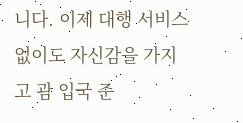니다. 이제 대행 서비스 없이도 자신감을 가지고 괌 입국 준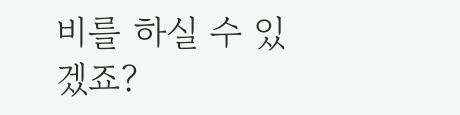비를 하실 수 있겠죠?